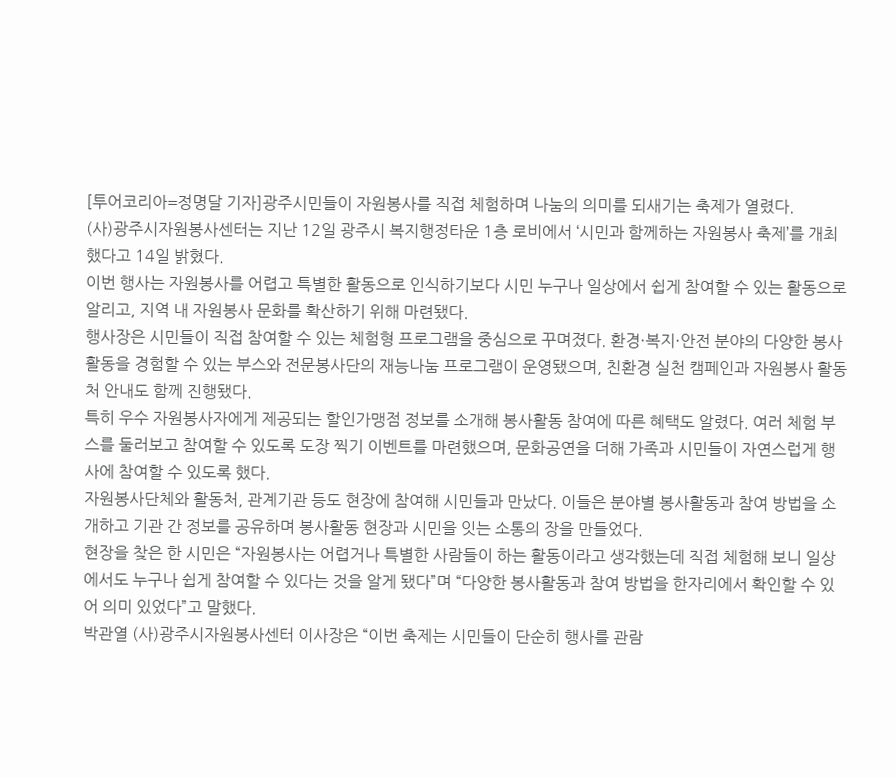[투어코리아=정명달 기자]광주시민들이 자원봉사를 직접 체험하며 나눔의 의미를 되새기는 축제가 열렸다.
(사)광주시자원봉사센터는 지난 12일 광주시 복지행정타운 1층 로비에서 ‘시민과 함께하는 자원봉사 축제’를 개최했다고 14일 밝혔다.
이번 행사는 자원봉사를 어렵고 특별한 활동으로 인식하기보다 시민 누구나 일상에서 쉽게 참여할 수 있는 활동으로 알리고, 지역 내 자원봉사 문화를 확산하기 위해 마련됐다.
행사장은 시민들이 직접 참여할 수 있는 체험형 프로그램을 중심으로 꾸며졌다. 환경·복지·안전 분야의 다양한 봉사활동을 경험할 수 있는 부스와 전문봉사단의 재능나눔 프로그램이 운영됐으며, 친환경 실천 캠페인과 자원봉사 활동처 안내도 함께 진행됐다.
특히 우수 자원봉사자에게 제공되는 할인가맹점 정보를 소개해 봉사활동 참여에 따른 혜택도 알렸다. 여러 체험 부스를 둘러보고 참여할 수 있도록 도장 찍기 이벤트를 마련했으며, 문화공연을 더해 가족과 시민들이 자연스럽게 행사에 참여할 수 있도록 했다.
자원봉사단체와 활동처, 관계기관 등도 현장에 참여해 시민들과 만났다. 이들은 분야별 봉사활동과 참여 방법을 소개하고 기관 간 정보를 공유하며 봉사활동 현장과 시민을 잇는 소통의 장을 만들었다.
현장을 찾은 한 시민은 “자원봉사는 어렵거나 특별한 사람들이 하는 활동이라고 생각했는데 직접 체험해 보니 일상에서도 누구나 쉽게 참여할 수 있다는 것을 알게 됐다”며 “다양한 봉사활동과 참여 방법을 한자리에서 확인할 수 있어 의미 있었다”고 말했다.
박관열 (사)광주시자원봉사센터 이사장은 “이번 축제는 시민들이 단순히 행사를 관람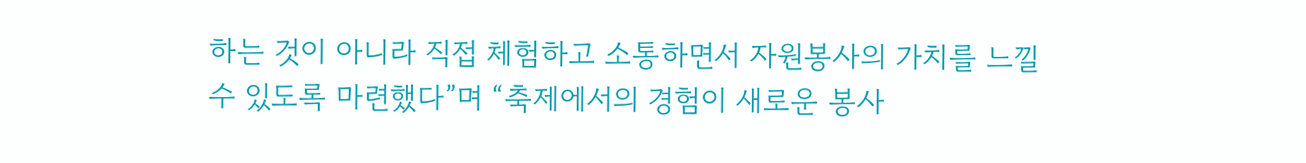하는 것이 아니라 직접 체험하고 소통하면서 자원봉사의 가치를 느낄 수 있도록 마련했다”며 “축제에서의 경험이 새로운 봉사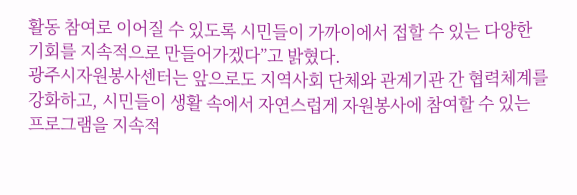활동 참여로 이어질 수 있도록 시민들이 가까이에서 접할 수 있는 다양한 기회를 지속적으로 만들어가겠다”고 밝혔다.
광주시자원봉사센터는 앞으로도 지역사회 단체와 관계기관 간 협력체계를 강화하고, 시민들이 생활 속에서 자연스럽게 자원봉사에 참여할 수 있는 프로그램을 지속적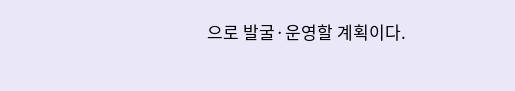으로 발굴·운영할 계획이다.